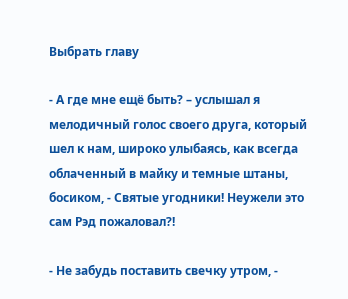Выбрать главу

- А где мне ещё быть? – услышал я мелодичный голос своего друга, который шел к нам, широко улыбаясь, как всегда облаченный в майку и темные штаны, босиком, - Святые угодники! Неужели это сам Рэд пожаловал?!

- Не забудь поставить свечку утром, -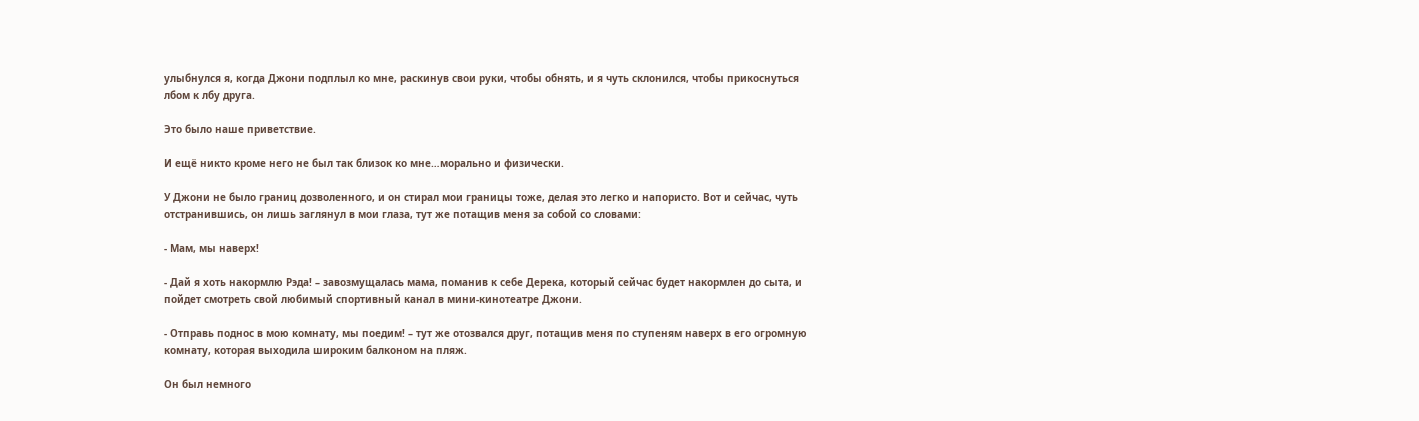улыбнулся я, когда Джони подплыл ко мне, раскинув свои руки, чтобы обнять, и я чуть склонился, чтобы прикоснуться лбом к лбу друга.

Это было наше приветствие.

И ещё никто кроме него не был так близок ко мне…морально и физически.

У Джони не было границ дозволенного, и он стирал мои границы тоже, делая это легко и напористо. Вот и сейчас, чуть отстранившись, он лишь заглянул в мои глаза, тут же потащив меня за собой со словами:

- Мам, мы наверх!

- Дай я хоть накормлю Рэда! – завозмущалась мама, поманив к себе Дерека, который сейчас будет накормлен до сыта, и пойдет смотреть свой любимый спортивный канал в мини-кинотеатре Джони.

- Отправь поднос в мою комнату, мы поедим! – тут же отозвался друг, потащив меня по ступеням наверх в его огромную комнату, которая выходила широким балконом на пляж.

Он был немного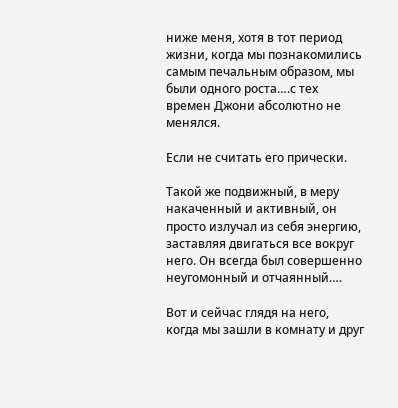ниже меня, хотя в тот период жизни, когда мы познакомились самым печальным образом, мы были одного роста….с тех времен Джони абсолютно не менялся.

Если не считать его прически.

Такой же подвижный, в меру накаченный и активный, он просто излучал из себя энергию, заставляя двигаться все вокруг него. Он всегда был совершенно неугомонный и отчаянный….

Вот и сейчас глядя на него, когда мы зашли в комнату и друг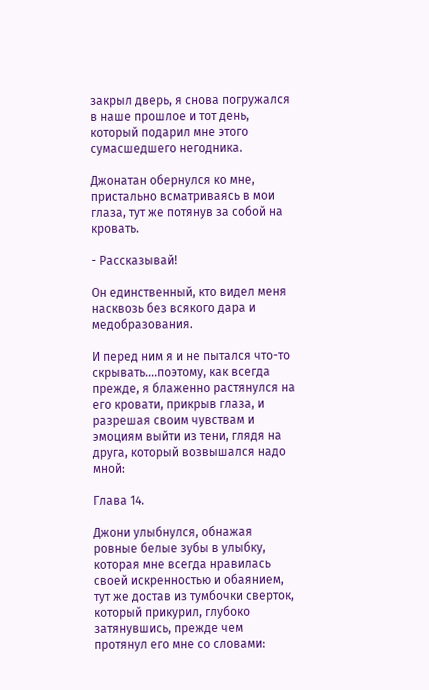закрыл дверь, я снова погружался в наше прошлое и тот день, который подарил мне этого сумасшедшего негодника.

Джонатан обернулся ко мне, пристально всматриваясь в мои глаза, тут же потянув за собой на кровать.

- Рассказывай!

Он единственный, кто видел меня насквозь без всякого дара и медобразования.

И перед ним я и не пытался что-то скрывать….поэтому, как всегда прежде, я блаженно растянулся на его кровати, прикрыв глаза, и разрешая своим чувствам и эмоциям выйти из тени, глядя на друга, который возвышался надо мной:

Глава 14.

Джони улыбнулся, обнажая ровные белые зубы в улыбку, которая мне всегда нравилась своей искренностью и обаянием, тут же достав из тумбочки сверток, который прикурил, глубоко затянувшись, прежде чем протянул его мне со словами: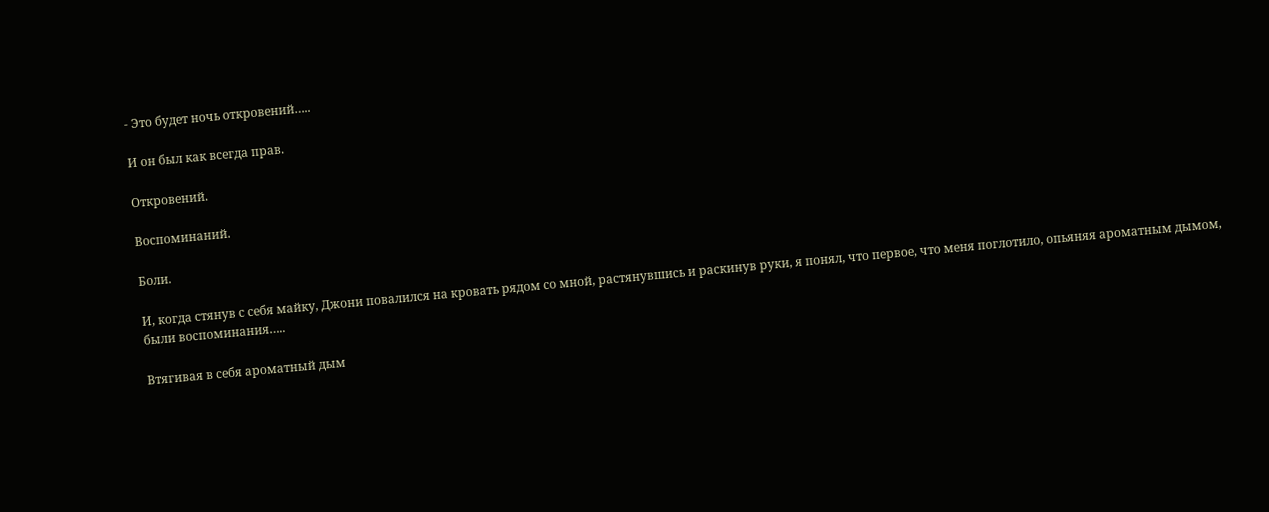- Это будет ночь откровений…..

И он был как всегда прав.

Откровений.

Воспоминаний.

Боли.

И, когда стянув с себя майку, Джони повалился на кровать рядом со мной, растянувшись и раскинув руки, я понял, что первое, что меня поглотило, опьяняя ароматным дымом, были воспоминания…..

Втягивая в себя ароматный дым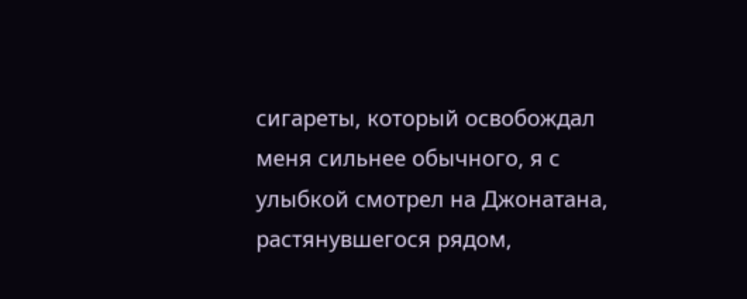сигареты, который освобождал меня сильнее обычного, я с улыбкой смотрел на Джонатана, растянувшегося рядом,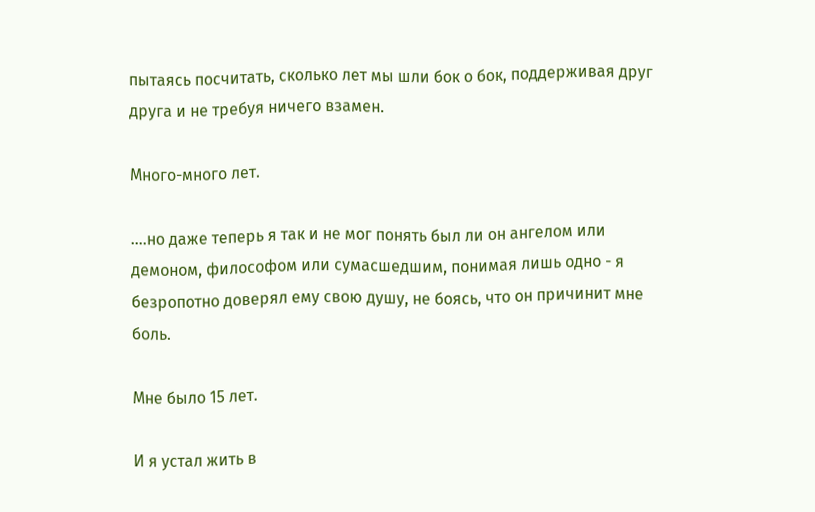пытаясь посчитать, сколько лет мы шли бок о бок, поддерживая друг друга и не требуя ничего взамен.

Много-много лет.

….но даже теперь я так и не мог понять был ли он ангелом или демоном, философом или сумасшедшим, понимая лишь одно - я безропотно доверял ему свою душу, не боясь, что он причинит мне боль.

Мне было 15 лет.

И я устал жить в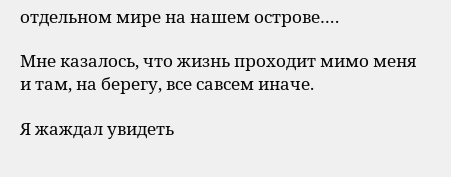отдельном мире на нашем острове….

Мне казалось, что жизнь проходит мимо меня и там, на берегу, все савсем иначе.

Я жаждал увидеть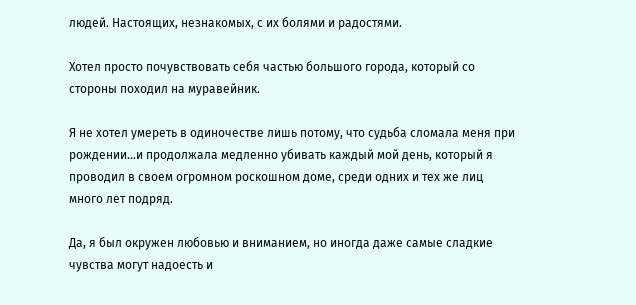людей. Настоящих, незнакомых, с их болями и радостями.

Хотел просто почувствовать себя частью большого города, который со стороны походил на муравейник.

Я не хотел умереть в одиночестве лишь потому, что судьба сломала меня при рождении…и продолжала медленно убивать каждый мой день, который я проводил в своем огромном роскошном доме, среди одних и тех же лиц много лет подряд.

Да, я был окружен любовью и вниманием, но иногда даже самые сладкие чувства могут надоесть и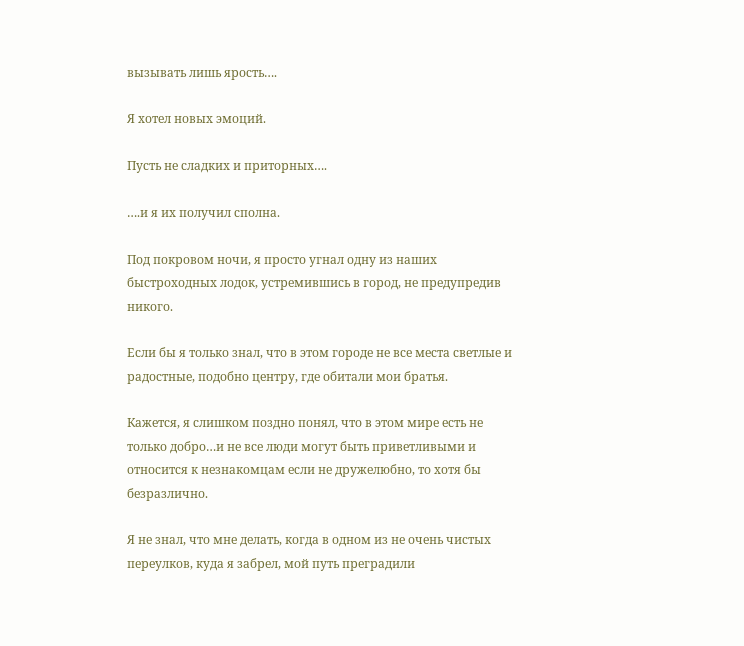вызывать лишь ярость….

Я хотел новых эмоций.

Пусть не сладких и приторных….

….и я их получил сполна.

Под покровом ночи, я просто угнал одну из наших быстроходных лодок, устремившись в город, не предупредив никого.

Если бы я только знал, что в этом городе не все места светлые и радостные, подобно центру, где обитали мои братья.

Кажется, я слишком поздно понял, что в этом мире есть не только добро…и не все люди могут быть приветливыми и относится к незнакомцам если не дружелюбно, то хотя бы безразлично.

Я не знал, что мне делать, когда в одном из не очень чистых переулков, куда я забрел, мой путь преградили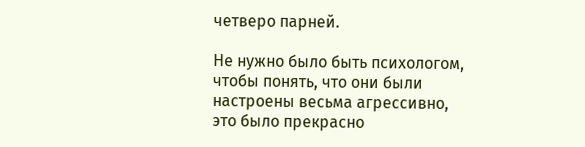четверо парней.

Не нужно было быть психологом, чтобы понять, что они были настроены весьма агрессивно, это было прекрасно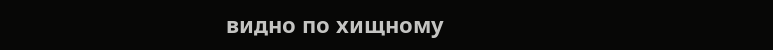видно по хищному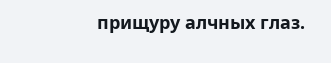прищуру алчных глаз.